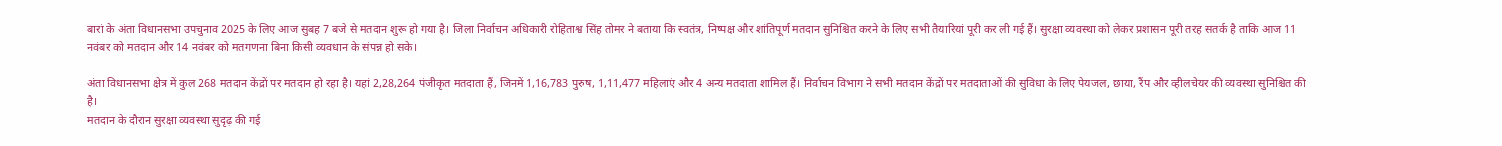बारां के अंता विधानसभा उपचुनाव 2025 के लिए आज सुबह 7 बजे से मतदान शुरू हो गया है। जिला निर्वाचन अधिकारी रोहिताश्व सिंह तोमर ने बताया कि स्वतंत्र, निष्पक्ष और शांतिपूर्ण मतदान सुनिश्चित करने के लिए सभी तैयारियां पूरी कर ली गई हैं। सुरक्षा व्यवस्था को लेकर प्रशासन पूरी तरह सतर्क है ताकि आज 11 नवंबर को मतदान और 14 नवंबर को मतगणना बिना किसी व्यवधान के संपन्न हो सके।

अंता विधानसभा क्षेत्र में कुल 268 मतदान केंद्रों पर मतदान हो रहा है। यहां 2,28,264 पंजीकृत मतदाता हैं, जिनमें 1,16,783 पुरुष, 1,11,477 महिलाएं और 4 अन्य मतदाता शामिल हैं। निर्वाचन विभाग ने सभी मतदान केंद्रों पर मतदाताओं की सुविधा के लिए पेयजल, छाया, रैंप और व्हीलचेयर की व्यवस्था सुनिश्चित की है।
मतदान के दौरान सुरक्षा व्यवस्था सुदृढ़ की गई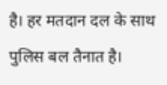है। हर मतदान दल के साथ पुलिस बल तैनात है।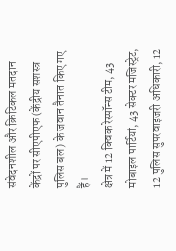संवेदनशील और क्रिटिकल मतदान केंद्रों पर सीएपीएफ (केंद्रीय सशस्त्र पुलिस बल) के जवान तैनात किए गए हैं।
क्षेत्र में 12 क्विक रेस्पॉन्स टीम, 43 मोबाइल पार्टियां, 43 सेक्टर मजिस्ट्रेट, 12 पुलिस सुपरवाइजरी अधिकारी, 12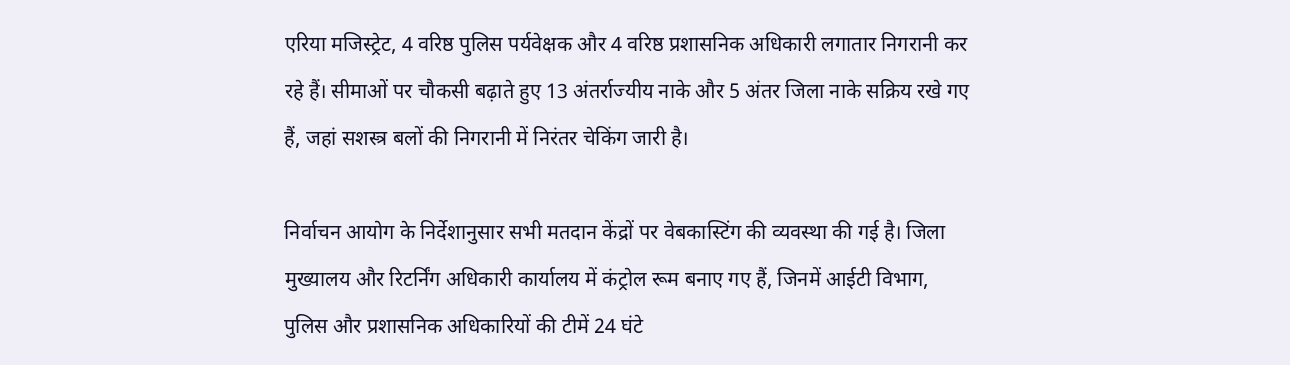एरिया मजिस्ट्रेट, 4 वरिष्ठ पुलिस पर्यवेक्षक और 4 वरिष्ठ प्रशासनिक अधिकारी लगातार निगरानी कर रहे हैं। सीमाओं पर चौकसी बढ़ाते हुए 13 अंतर्राज्यीय नाके और 5 अंतर जिला नाके सक्रिय रखे गए हैं, जहां सशस्त्र बलों की निगरानी में निरंतर चेकिंग जारी है।

निर्वाचन आयोग के निर्देशानुसार सभी मतदान केंद्रों पर वेबकास्टिंग की व्यवस्था की गई है। जिला मुख्यालय और रिटर्निंग अधिकारी कार्यालय में कंट्रोल रूम बनाए गए हैं, जिनमें आईटी विभाग, पुलिस और प्रशासनिक अधिकारियों की टीमें 24 घंटे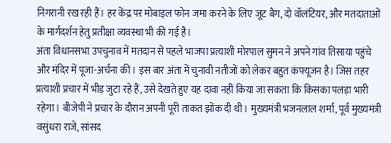निगरानी रख रही हैं। हर केंद्र पर मोबाइल फोन जमा करने के लिए जूट बैग, दो वॉलंटियर, और मतदाताओं के मार्गदर्शन हेतु प्रतीक्षा व्यवस्था भी की गई है।
अंता विधानसभा उपचुनाव में मतदान से पहले भाजपा प्रत्याशी मोरपाल सुमन ने अपने गांव तिसाया पहुंचे और मंदिर में पूजा-अर्चना की। इस बार अंता में चुनावी नतीजों को लेकर बहुत कंफ्यूजन है। जिस तहर प्रत्याशी प्रचार में भीड़ जुटा रहे हैं, उसे देखते हुए यह दावा नहीं किया जा सकता कि किसका पलड़ा भारी रहेगा। बीजेपी ने प्रचार के दौरान अपनी पूरी ताकत झोंक दी थी। मुख्यमंत्री भजनलाल शर्मा, पूर्व मुख्यमंत्री वसुंधरा राजे, सांसद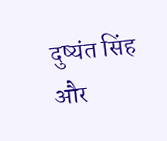दुष्यंत सिंह और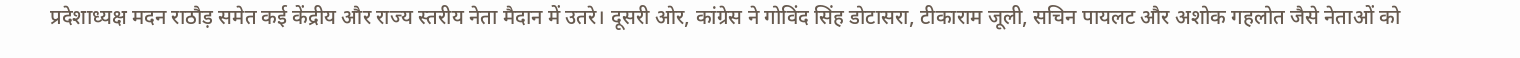प्रदेशाध्यक्ष मदन राठौड़ समेत कई केंद्रीय और राज्य स्तरीय नेता मैदान में उतरे। दूसरी ओर, कांग्रेस ने गोविंद सिंह डोटासरा, टीकाराम जूली, सचिन पायलट और अशोक गहलोत जैसे नेताओं को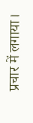प्रचार में लगाया।